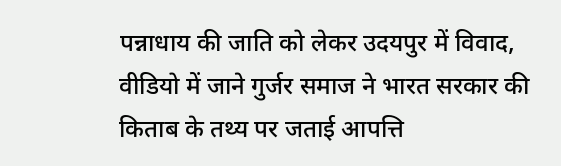पन्नाधाय की जाति को लेकर उदयपुर में विवाद, वीडियो में जाने गुर्जर समाज ने भारत सरकार की किताब के तथ्य पर जताई आपत्ति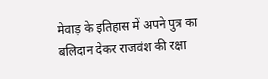मेवाड़ के इतिहास में अपने पुत्र का बलिदान देकर राजवंश की रक्षा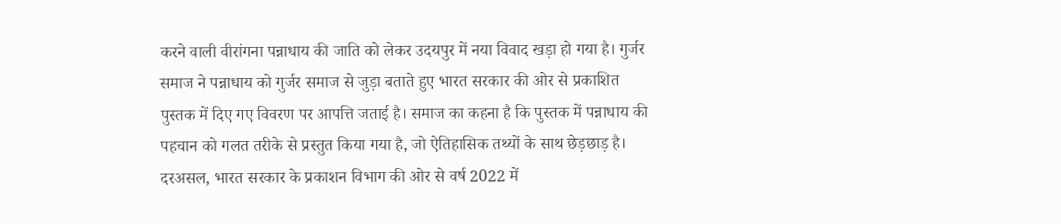करने वाली वीरांगना पन्नाधाय की जाति को लेकर उदयपुर में नया विवाद खड़ा हो गया है। गुर्जर समाज ने पन्नाधाय को गुर्जर समाज से जुड़ा बताते हुए भारत सरकार की ओर से प्रकाशित पुस्तक में दिए गए विवरण पर आपत्ति जताई है। समाज का कहना है कि पुस्तक में पन्नाधाय की पहचान को गलत तरीके से प्रस्तुत किया गया है, जो ऐतिहासिक तथ्यों के साथ छेड़छाड़ है। दरअसल, भारत सरकार के प्रकाशन विभाग की ओर से वर्ष 2022 में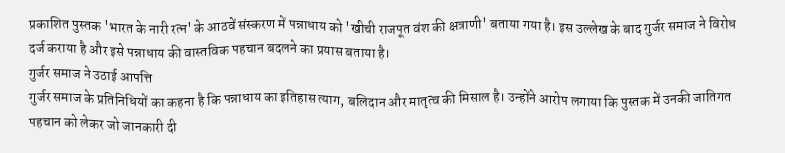प्रकाशित पुस्तक 'भारत के नारी रत्न' के आठवें संस्करण में पन्नाधाय को 'खीची राजपूत वंश की क्षत्राणी' बताया गया है। इस उल्लेख के बाद गुर्जर समाज ने विरोध दर्ज कराया है और इसे पन्नाधाय की वास्तविक पहचान बदलने का प्रयास बताया है।
गुर्जर समाज ने उठाई आपत्ति
गुर्जर समाज के प्रतिनिधियों का कहना है कि पन्नाधाय का इतिहास त्याग, बलिदान और मातृत्व की मिसाल है। उन्होंने आरोप लगाया कि पुस्तक में उनकी जातिगत पहचान को लेकर जो जानकारी दी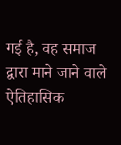गई है, वह समाज द्वारा माने जाने वाले ऐतिहासिक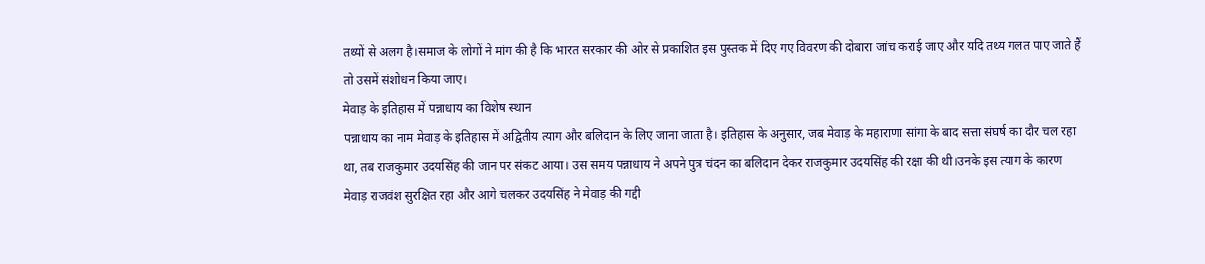तथ्यों से अलग है।समाज के लोगों ने मांग की है कि भारत सरकार की ओर से प्रकाशित इस पुस्तक में दिए गए विवरण की दोबारा जांच कराई जाए और यदि तथ्य गलत पाए जाते हैं तो उसमें संशोधन किया जाए।
मेवाड़ के इतिहास में पन्नाधाय का विशेष स्थान
पन्नाधाय का नाम मेवाड़ के इतिहास में अद्वितीय त्याग और बलिदान के लिए जाना जाता है। इतिहास के अनुसार, जब मेवाड़ के महाराणा सांगा के बाद सत्ता संघर्ष का दौर चल रहा था, तब राजकुमार उदयसिंह की जान पर संकट आया। उस समय पन्नाधाय ने अपने पुत्र चंदन का बलिदान देकर राजकुमार उदयसिंह की रक्षा की थी।उनके इस त्याग के कारण मेवाड़ राजवंश सुरक्षित रहा और आगे चलकर उदयसिंह ने मेवाड़ की गद्दी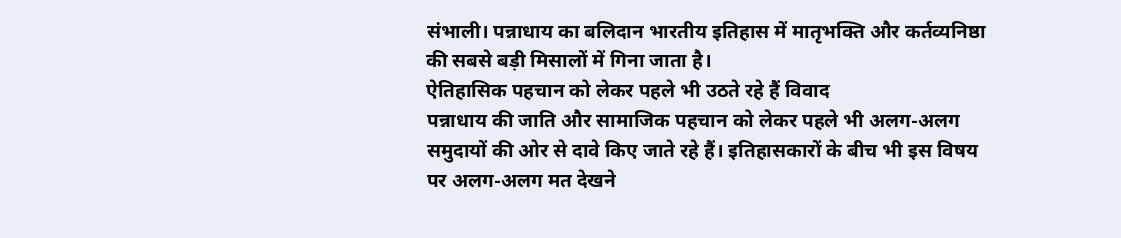संभाली। पन्नाधाय का बलिदान भारतीय इतिहास में मातृभक्ति और कर्तव्यनिष्ठा की सबसे बड़ी मिसालों में गिना जाता है।
ऐतिहासिक पहचान को लेकर पहले भी उठते रहे हैं विवाद
पन्नाधाय की जाति और सामाजिक पहचान को लेकर पहले भी अलग-अलग समुदायों की ओर से दावे किए जाते रहे हैं। इतिहासकारों के बीच भी इस विषय पर अलग-अलग मत देखने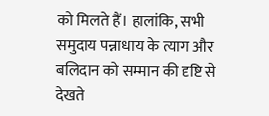को मिलते हैं। हालांकि, सभी समुदाय पन्नाधाय के त्याग और बलिदान को सम्मान की दृष्टि से देखते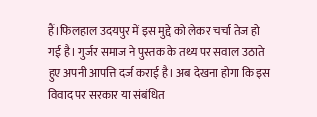हैं।फिलहाल उदयपुर में इस मुद्दे को लेकर चर्चा तेज हो गई है। गुर्जर समाज ने पुस्तक के तथ्य पर सवाल उठाते हुए अपनी आपत्ति दर्ज कराई है। अब देखना होगा कि इस विवाद पर सरकार या संबंधित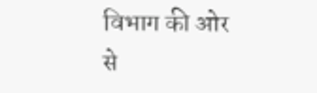विभाग की ओर से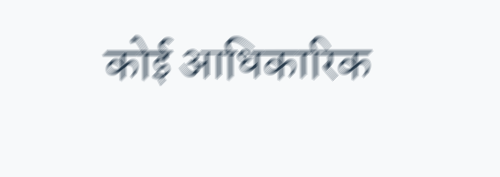कोई आधिकारिक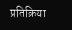प्रतिक्रिया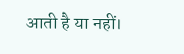आती है या नहीं।